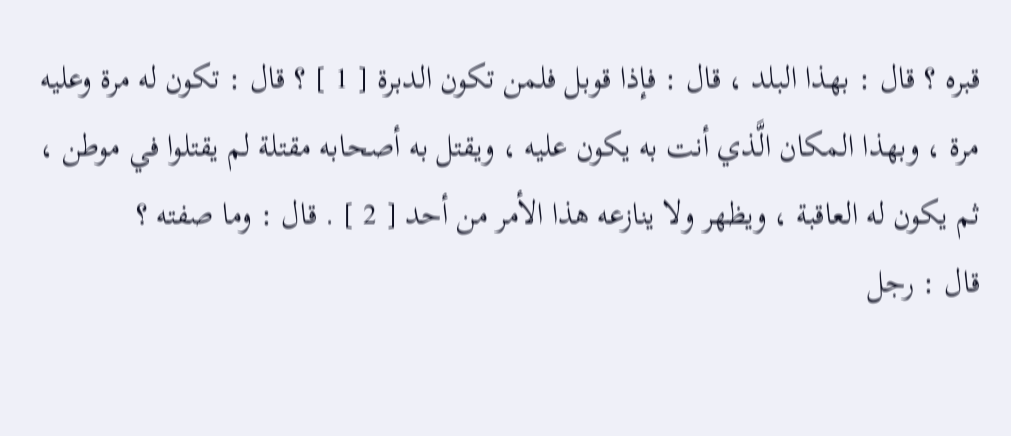قبره ؟ قال : بهذا البلد ، قال : فإذا قوبل فلمن تكون الدبرة [ 1 ] ؟ قال : تكون له مرة وعليه مرة ، وبهذا المكان الَّذي أنت به يكون عليه ، ويقتل به أصحابه مقتلة لم يقتلوا في موطن ، ثم يكون له العاقبة ، ويظهر ولا ينازعه هذا الأمر من أحد [ 2 ] . قال : وما صفته ؟
قال : رجل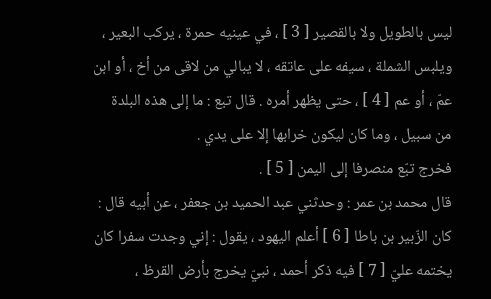ليس بالطويل ولا بالقصير [ 3 ] ، في عينيه حمرة ، يركب البعير ، ويلبس الشملة ، سيفه على عاتقه ، لا يبالي من لاقى من أخ ، أو ابن عمّ ، أو عم [ 4 ] ، حتى يظهر أمره . قال تبع : ما إلى هذه البلدة من سبيل ، وما كان ليكون خرابها إلا على يدي .
فخرج تبّع منصرفا إلى اليمن [ 5 ] .
قال محمد بن عمر : وحدثني عبد الحميد بن جعفر ، عن أبيه قال :
كان الزّبير بن باطا [ 6 ] أعلم اليهود ، يقول : إني وجدت سفرا كان يختمه عليّ [ 7 ] فيه ذكر أحمد ، نبيّ يخرج بأرض القرظ ،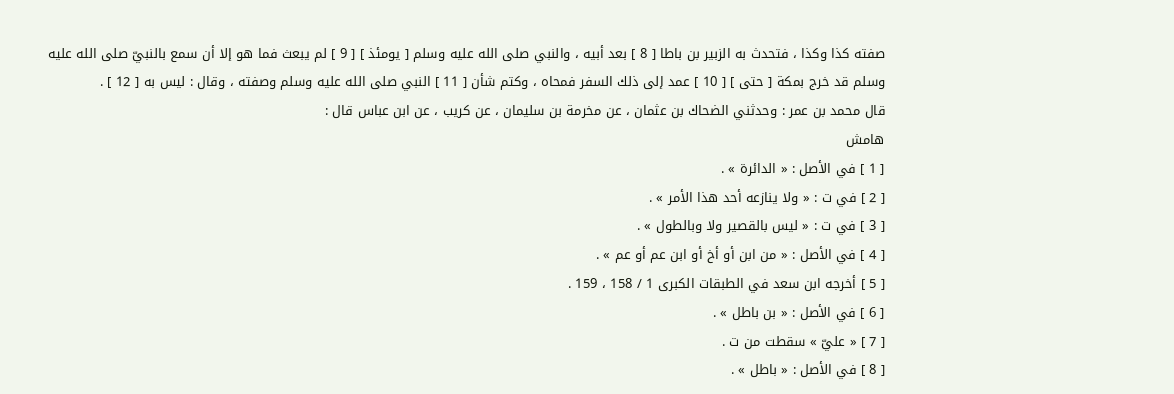صفته كذا وكذا ، فتحدث به الزبير بن باطا [ 8 ] بعد أبيه ، والنبي صلى الله عليه وسلم [ يومئذ ] [ 9 ] لم يبعث فما هو إلا أن سمع بالنبيّ صلى الله عليه وسلم قد خرج بمكة [ حتى ] [ 10 ] عمد إلى ذلك السفر فمحاه ، وكتم شأن [ 11 ] النبي صلى الله عليه وسلم وصفته ، وقال : ليس به [ 12 ] .
قال محمد بن عمر : وحدثني الضحاك بن عثمان ، عن مخرمة بن سليمان ، عن كريب ، عن ابن عباس قال :
هامش
[ 1 ] في الأصل : « الدائرة » .
[ 2 ] في ت : « ولا ينازعه أحد هذا الأمر » .
[ 3 ] في ت : « ليس بالقصير ولا وبالطول » .
[ 4 ] في الأصل : « من ابن أو أخ أو ابن عم أو عم » .
[ 5 ] أخرجه ابن سعد في الطبقات الكبرى 1 / 158 ، 159 .
[ 6 ] في الأصل : « بن باطل » .
[ 7 ] « عليّ » سقطت من ت .
[ 8 ] في الأصل : « باطل » .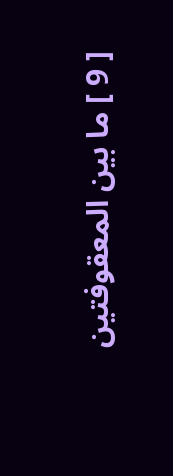[ 9 ] ما بين المعقوفتين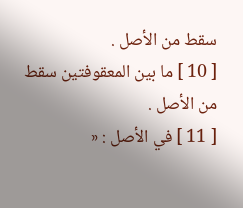سقط من الأصل .
[ 10 ] ما بين المعقوفتين سقط من الأصل .
[ 11 ] في الأصل : «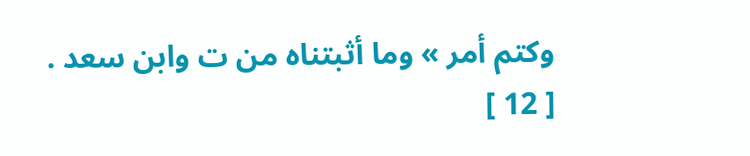وكتم أمر » وما أثبتناه من ت وابن سعد .
[ 12 ]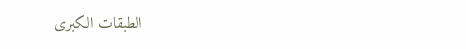الطبقات الكبرى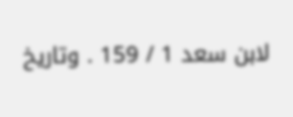لابن سعد 1 / 159 . وتاريخ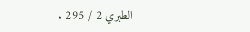الطبري 2 / 295 .